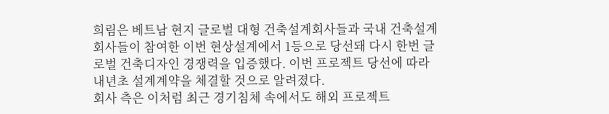희림은 베트남 현지 글로벌 대형 건축설계회사들과 국내 건축설계회사들이 참여한 이번 현상설계에서 1등으로 당선돼 다시 한번 글로벌 건축디자인 경쟁력을 입증했다. 이번 프로젝트 당선에 따라 내년초 설계계약을 체결할 것으로 알려졌다.
회사 측은 이처럼 최근 경기침체 속에서도 해외 프로젝트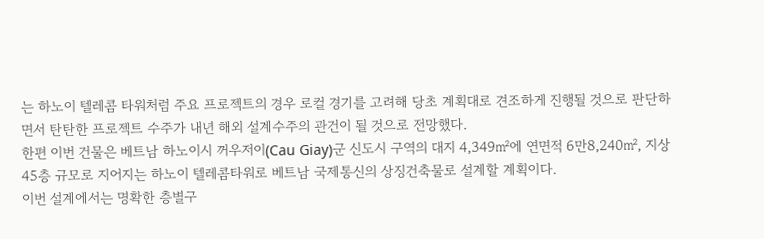는 하노이 텔레콤 타워처럼 주요 프로젝트의 경우 로컬 경기를 고려해 당초 계획대로 견조하게 진행될 것으로 판단하면서 탄탄한 프로젝트 수주가 내년 해외 설계수주의 관건이 될 것으로 전망했다.
한편 이번 건물은 베트남 하노이시 꺼우저이(Cau Giay)군 신도시 구역의 대지 4,349㎡에 연면적 6만8,240㎡, 지상45층 규모로 지어지는 하노이 텔레콤타워로 베트남 국제통신의 상징건축물로 설계할 계획이다.
이번 설계에서는 명확한 층별구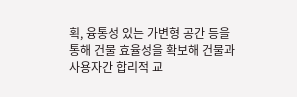획, 융통성 있는 가변형 공간 등을 통해 건물 효율성을 확보해 건물과 사용자간 합리적 교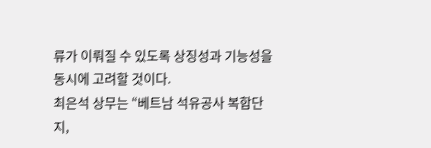류가 이뤄질 수 있도록 상징성과 기능성을 동시에 고려할 것이다.
최은석 상무는 “베트남 석유공사 복합단지,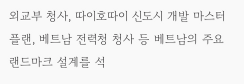외교부 청사, 따이호따이 신도시 개발 마스터 플랜, 베트남 전력청 청사 등 베트남의 주요 랜드마크 설계를 석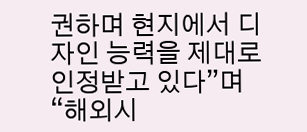권하며 현지에서 디자인 능력을 제대로 인정받고 있다”며 “해외시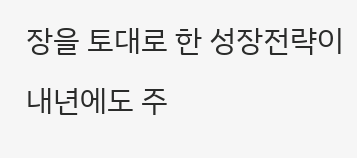장을 토대로 한 성장전략이 내년에도 주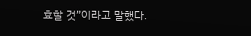효할 것”이라고 말했다.